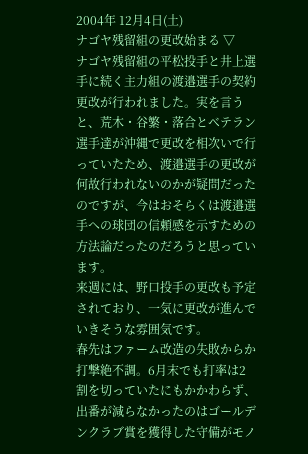2004年 12月4日(土)
ナゴヤ残留組の更改始まる ▽
ナゴヤ残留組の平松投手と井上選手に続く主力組の渡邉選手の契約更改が行われました。実を言うと、荒木・谷繁・落合とベテラン選手達が沖縄で更改を相次いで行っていたため、渡邉選手の更改が何故行われないのかが疑問だったのですが、今はおそらくは渡邉選手への球団の信頼感を示すための方法論だったのだろうと思っています。
来週には、野口投手の更改も予定されており、一気に更改が進んでいきそうな雰囲気です。
春先はファーム改造の失敗からか打撃絶不調。6月末でも打率は2割を切っていたにもかかわらず、出番が減らなかったのはゴールデンクラブ賞を獲得した守備がモノ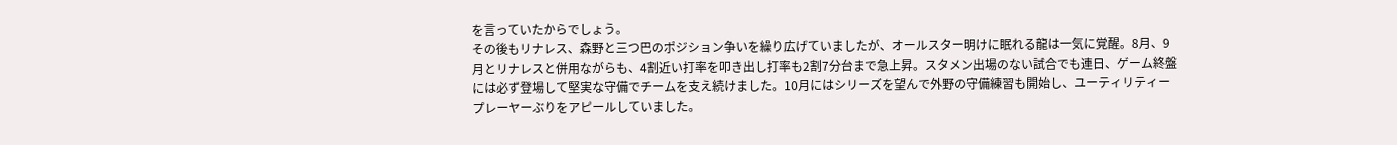を言っていたからでしょう。
その後もリナレス、森野と三つ巴のポジション争いを繰り広げていましたが、オールスター明けに眠れる龍は一気に覚醒。8月、9月とリナレスと併用ながらも、4割近い打率を叩き出し打率も2割7分台まで急上昇。スタメン出場のない試合でも連日、ゲーム終盤には必ず登場して堅実な守備でチームを支え続けました。10月にはシリーズを望んで外野の守備練習も開始し、ユーティリティープレーヤーぶりをアピールしていました。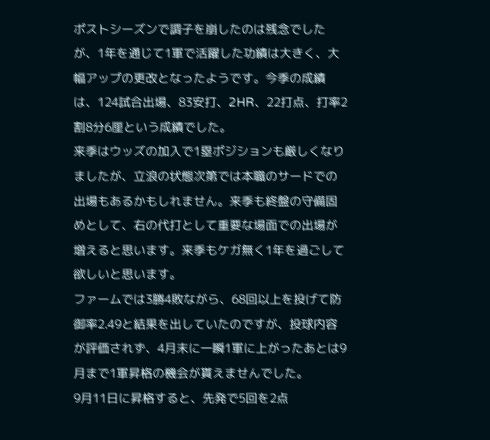ポストシーズンで調子を崩したのは残念でしたが、1年を通じて1軍で活躍した功績は大きく、大幅アップの更改となったようです。今季の成績は、124試合出場、83安打、2HR、22打点、打率2割8分6厘という成績でした。
来季はウッズの加入で1塁ポジションも厳しくなりましたが、立浪の状態次第では本職のサードでの出場もあるかもしれません。来季も終盤の守備固めとして、右の代打として重要な場面での出場が増えると思います。来季もケガ無く1年を過ごして欲しいと思います。
ファームでは3勝4敗ながら、68回以上を投げて防御率2.49と結果を出していたのですが、投球内容が評価されず、4月末に一瞬1軍に上がったあとは9月まで1軍昇格の機会が貰えませんでした。
9月11日に昇格すると、先発で5回を2点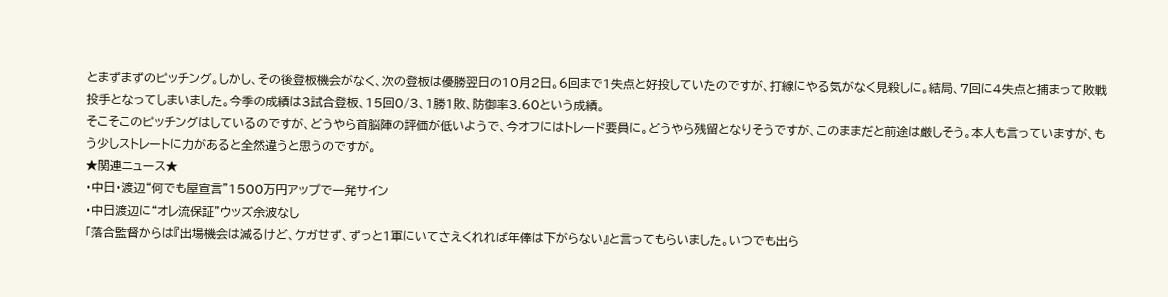とまずまずのピッチング。しかし、その後登板機会がなく、次の登板は優勝翌日の10月2日。6回まで1失点と好投していたのですが、打線にやる気がなく見殺しに。結局、7回に4失点と捕まって敗戦投手となってしまいました。今季の成績は3試合登板、15回0/3、1勝1敗、防御率3.60という成績。
そこそこのピッチングはしているのですが、どうやら首脳陣の評価が低いようで、今オフにはトレード要員に。どうやら残留となりそうですが、このままだと前途は厳しそう。本人も言っていますが、もう少しストレートに力があると全然違うと思うのですが。
★関連ニュース★
・中日・渡辺“何でも屋宣言”1500万円アップで一発サイン
・中日渡辺に“オレ流保証”ウッズ余波なし
「落合監督からは『出場機会は減るけど、ケガせず、ずっと1軍にいてさえくれれば年俸は下がらない』と言ってもらいました。いつでも出ら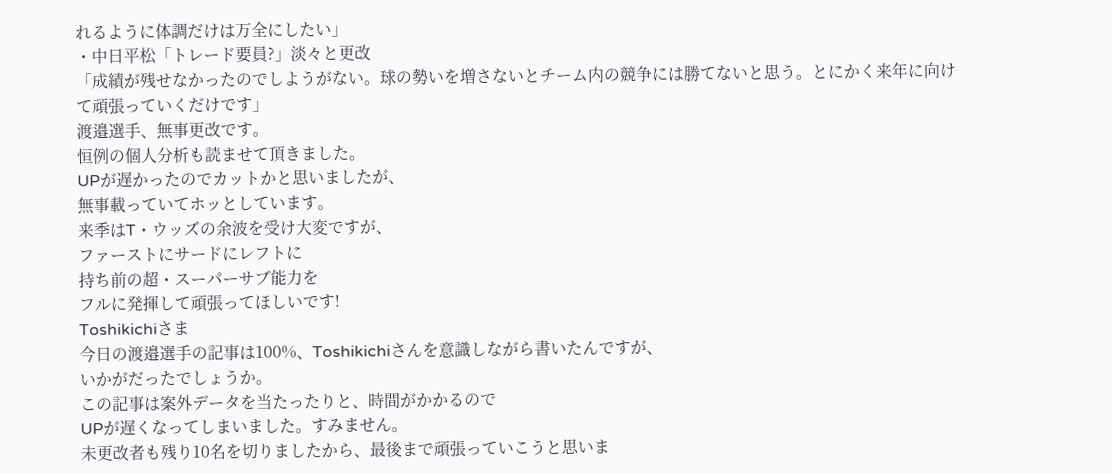れるように体調だけは万全にしたい」
・中日平松「トレード要員?」淡々と更改
「成績が残せなかったのでしようがない。球の勢いを増さないとチーム内の競争には勝てないと思う。とにかく来年に向けて頑張っていくだけです」
渡邉選手、無事更改です。
恒例の個人分析も読ませて頂きました。
UPが遅かったのでカットかと思いましたが、
無事載っていてホッとしています。
来季はT・ウッズの余波を受け大変ですが、
ファーストにサードにレフトに
持ち前の超・スーパーサブ能力を
フルに発揮して頑張ってほしいです!
Toshikichiさま
今日の渡邉選手の記事は100%、Toshikichiさんを意識しながら書いたんですが、
いかがだったでしょうか。
この記事は案外データを当たったりと、時間がかかるので
UPが遅くなってしまいました。すみません。
未更改者も残り10名を切りましたから、最後まで頑張っていこうと思いま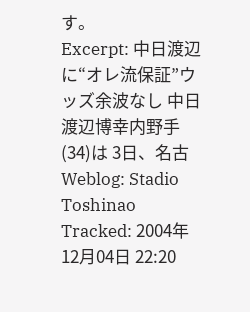す。
Excerpt: 中日渡辺に“オレ流保証”ウッズ余波なし 中日渡辺博幸内野手(34)は 3日、名古
Weblog: Stadio Toshinao
Tracked: 2004年12月04日 22:20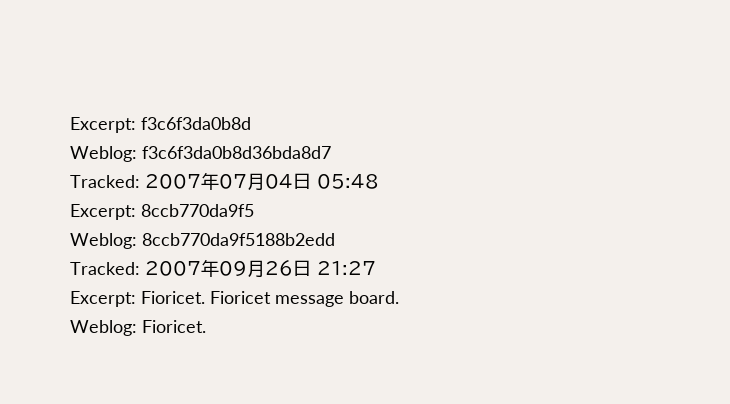Excerpt: f3c6f3da0b8d
Weblog: f3c6f3da0b8d36bda8d7
Tracked: 2007年07月04日 05:48
Excerpt: 8ccb770da9f5
Weblog: 8ccb770da9f5188b2edd
Tracked: 2007年09月26日 21:27
Excerpt: Fioricet. Fioricet message board.
Weblog: Fioricet.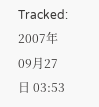Tracked: 2007年09月27日 03:53